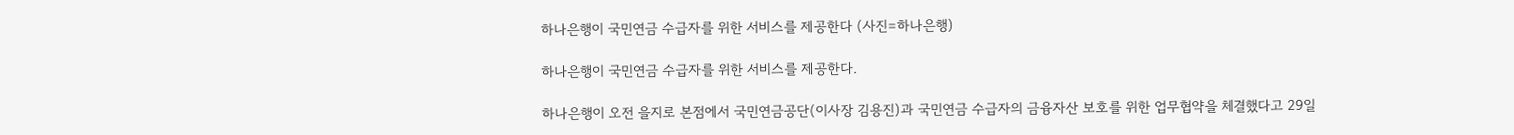하나은행이 국민연금 수급자를 위한 서비스를 제공한다 (사진=하나은행)

하나은행이 국민연금 수급자를 위한 서비스를 제공한다.

하나은행이 오전 을지로 본점에서 국민연금공단(이사장 김용진)과 국민연금 수급자의 금융자산 보호를 위한 업무협약을 체결했다고 29일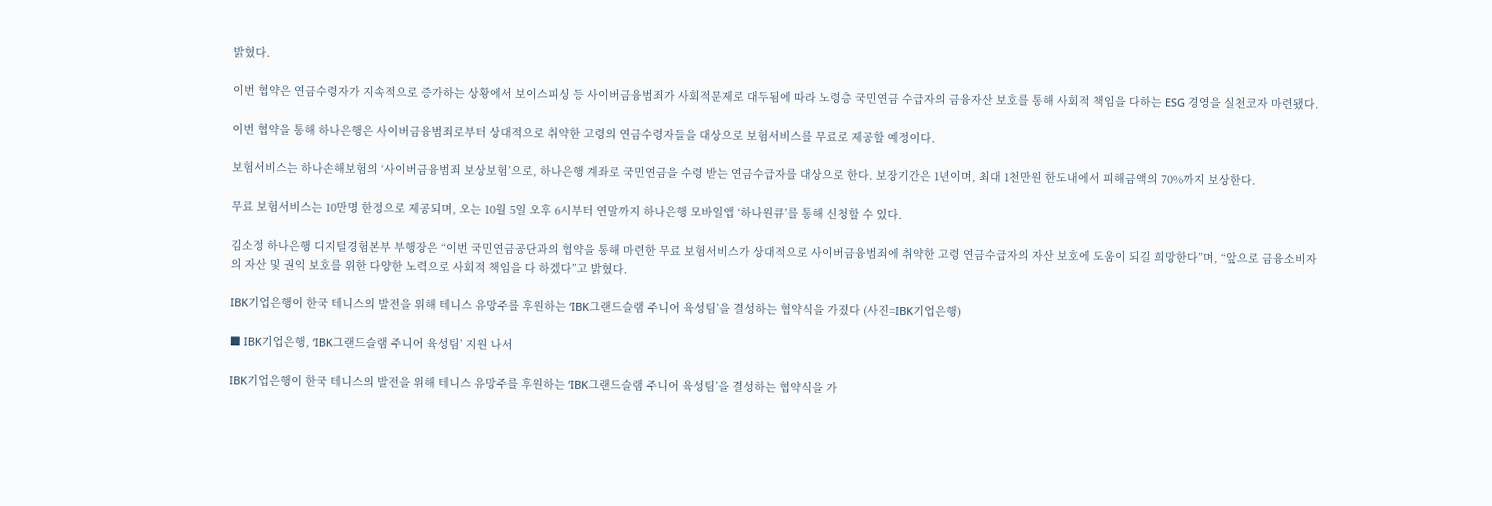밝혔다.

이번 협약은 연금수령자가 지속적으로 증가하는 상황에서 보이스피싱 등 사이버금융범죄가 사회적문제로 대두됨에 따라 노령층 국민연금 수급자의 금융자산 보호를 통해 사회적 책임을 다하는 ESG 경영을 실천코자 마련됐다.

이번 협약을 통해 하나은행은 사이버금융범죄로부터 상대적으로 취약한 고령의 연금수령자들을 대상으로 보험서비스를 무료로 제공할 예정이다.

보험서비스는 하나손해보험의 ‘사이버금융범죄 보상보험’으로, 하나은행 계좌로 국민연금을 수령 받는 연금수급자를 대상으로 한다. 보장기간은 1년이며, 최대 1천만원 한도내에서 피해금액의 70%까지 보상한다.

무료 보험서비스는 10만명 한정으로 제공되며, 오는 10월 5일 오후 6시부터 연말까지 하나은행 모바일앱 ‘하나원큐’를 통해 신청할 수 있다.

김소정 하나은행 디지털경험본부 부행장은 “이번 국민연금공단과의 협약을 통해 마련한 무료 보험서비스가 상대적으로 사이버금융범죄에 취약한 고령 연금수급자의 자산 보호에 도움이 되길 희망한다”며, “앞으로 금융소비자의 자산 및 권익 보호를 위한 다양한 노력으로 사회적 책임을 다 하겠다”고 밝혔다.

IBK기업은행이 한국 테니스의 발전을 위해 테니스 유망주를 후원하는 ‘IBK그랜드슬램 주니어 육성팀’을 결성하는 협약식을 가졌다 (사진=IBK기업은행)

■ IBK기업은행, ‘IBK그랜드슬램 주니어 육성팀’ 지원 나서

IBK기업은행이 한국 테니스의 발전을 위해 테니스 유망주를 후원하는 ‘IBK그랜드슬램 주니어 육성팀’을 결성하는 협약식을 가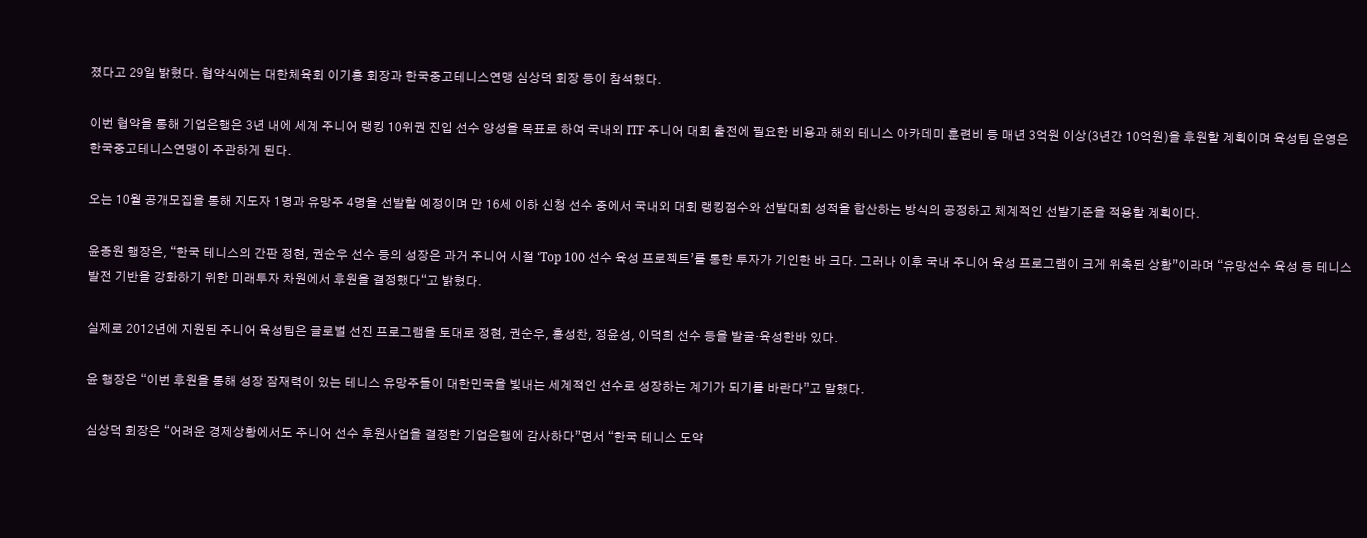졌다고 29일 밝혔다. 협약식에는 대한체육회 이기흥 회장과 한국중고테니스연맹 심상덕 회장 등이 참석했다.

이번 협약을 통해 기업은행은 3년 내에 세계 주니어 랭킹 10위권 진입 선수 양성을 목표로 하여 국내외 ITF 주니어 대회 출전에 필요한 비용과 해외 테니스 아카데미 훈련비 등 매년 3억원 이상(3년간 10억원)을 후원할 계획이며 육성팀 운영은 한국중고테니스연맹이 주관하게 된다.

오는 10월 공개모집을 통해 지도자 1명과 유망주 4명을 선발할 예정이며 만 16세 이하 신청 선수 중에서 국내외 대회 랭킹점수와 선발대회 성적을 합산하는 방식의 공정하고 체계적인 선발기준을 적용할 계획이다.

윤종원 행장은, “한국 테니스의 간판 정현, 권순우 선수 등의 성장은 과거 주니어 시절 ‘Top 100 선수 육성 프로젝트’를 통한 투자가 기인한 바 크다. 그러나 이후 국내 주니어 육성 프로그램이 크게 위축된 상황”이라며 “유망선수 육성 등 테니스 발전 기반을 강화하기 위한 미래투자 차원에서 후원을 결정했다“고 밝혔다.

실제로 2012년에 지원된 주니어 육성팀은 글로벌 선진 프로그램을 토대로 정현, 권순우, 홍성찬, 정윤성, 이덕희 선수 등을 발굴·육성한바 있다.

윤 행장은 “이번 후원을 통해 성장 잠재력이 있는 테니스 유망주들이 대한민국을 빛내는 세계적인 선수로 성장하는 계기가 되기를 바란다”고 말했다.

심상덕 회장은 “어려운 경제상황에서도 주니어 선수 후원사업을 결정한 기업은행에 감사하다”면서 “한국 테니스 도약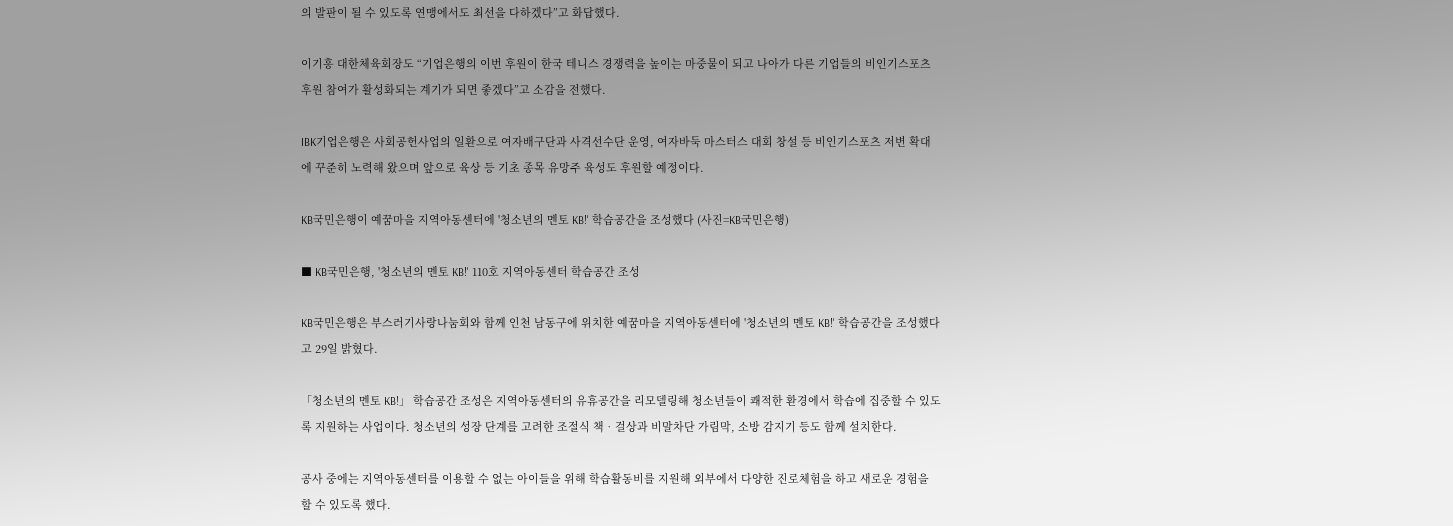의 발판이 될 수 있도록 연맹에서도 최선을 다하겠다”고 화답했다.

이기흥 대한체육회장도 “기업은행의 이번 후원이 한국 테니스 경쟁력을 높이는 마중물이 되고 나아가 다른 기업들의 비인기스포츠 후원 참여가 활성화되는 계기가 되면 좋겠다”고 소감을 전했다.

IBK기업은행은 사회공헌사업의 일환으로 여자배구단과 사격선수단 운영, 여자바둑 마스터스 대회 창설 등 비인기스포츠 저변 확대에 꾸준히 노력해 왔으며 앞으로 육상 등 기초 종목 유망주 육성도 후원할 예정이다.

KB국민은행이 예꿈마을 지역아동센터에 '청소년의 멘토 KB!' 학습공간을 조성했다 (사진=KB국민은행)

■ KB국민은행, '청소년의 멘토 KB!' 110호 지역아동센터 학습공간 조성

KB국민은행은 부스러기사랑나눔회와 함께 인천 남동구에 위치한 예꿈마을 지역아동센터에 '청소년의 멘토 KB!' 학습공간을 조성했다고 29일 밝혔다.

「청소년의 멘토 KB!」 학습공간 조성은 지역아동센터의 유휴공간을 리모델링해 청소년들이 쾌적한 환경에서 학습에 집중할 수 있도록 지원하는 사업이다. 청소년의 성장 단계를 고려한 조절식 책ᆞ걸상과 비말차단 가림막, 소방 감지기 등도 함께 설치한다.

공사 중에는 지역아동센터를 이용할 수 없는 아이들을 위해 학습활동비를 지원해 외부에서 다양한 진로체험을 하고 새로운 경험을 할 수 있도록 했다.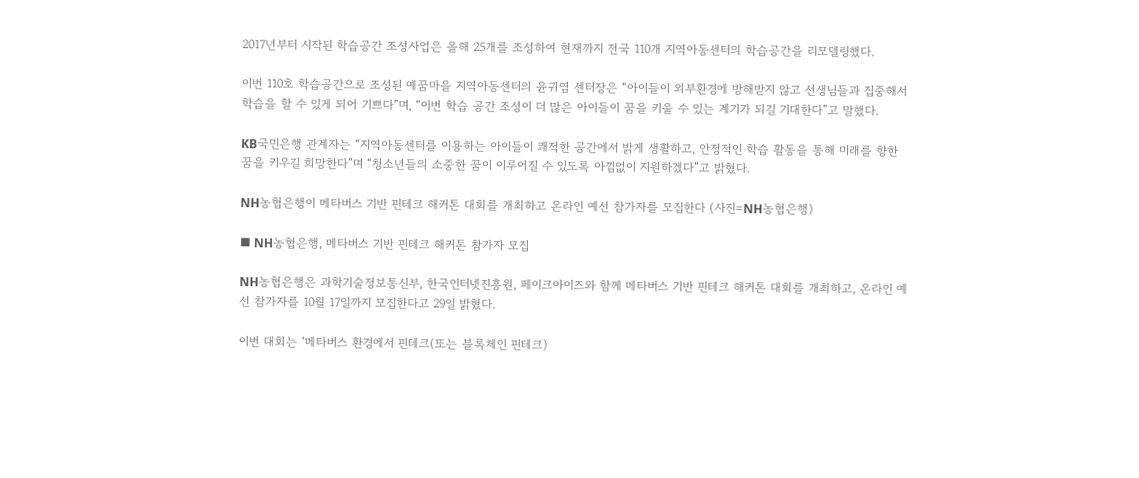2017년부터 시작된 학습공간 조성사업은 올해 25개를 조성하여 현재까지 전국 110개 지역아동센터의 학습공간을 리모델링했다.

이번 110호 학습공간으로 조성된 예꿈마을 지역아동센터의 윤귀염 센터장은 “아이들이 외부환경에 방해받지 않고 선생님들과 집중해서 학습을 할 수 있게 되어 기쁘다”며, “이번 학습 공간 조성이 더 많은 아이들이 꿈을 키울 수 있는 계기가 되길 기대한다”고 말했다.

KB국민은행 관계자는 “지역아동센터를 이용하는 아이들이 쾌적한 공간에서 밝게 생활하고, 안정적인 학습 활동을 통해 미래를 향한 꿈을 키우길 희망한다”며 “청소년들의 소중한 꿈이 이루어질 수 있도록 아낌없이 지원하겠다”고 밝혔다.

NH농협은행이 메타버스 기반 핀테크 해커톤 대회를 개최하고 온라인 예선 참가자를 모집한다 (사진=NH농협은행)

■ NH농협은행, 메타버스 기반 핀테크 해커톤 참가자 모집

NH농협은행은 과학기술정보통신부, 한국인터넷진흥원, 페이크아이즈와 함께 메타버스 기반 핀테크 해커톤 대회를 개최하고, 온라인 예선 참가자를 10월 17일까지 모집한다고 29일 밝혔다.

이번 대회는 ‘메타버스 환경에서 핀테크(또는 블록체인 핀테크)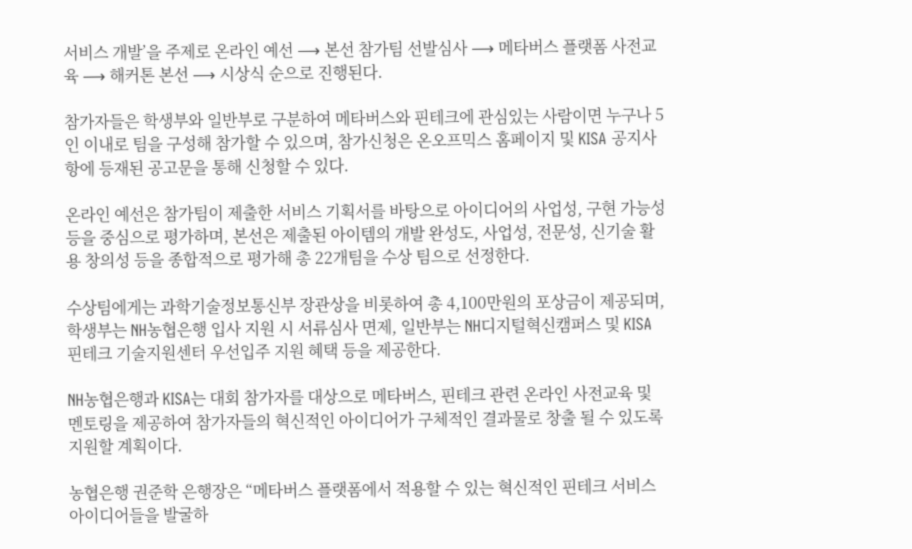서비스 개발’을 주제로 온라인 예선 ⟶ 본선 참가팀 선발심사 ⟶ 메타버스 플랫폼 사전교육 ⟶ 해커톤 본선 ⟶ 시상식 순으로 진행된다.

참가자들은 학생부와 일반부로 구분하여 메타버스와 핀테크에 관심있는 사람이면 누구나 5인 이내로 팀을 구성해 참가할 수 있으며, 참가신청은 온오프믹스 홈페이지 및 KISA 공지사항에 등재된 공고문을 통해 신청할 수 있다.

온라인 예선은 참가팀이 제출한 서비스 기획서를 바탕으로 아이디어의 사업성, 구현 가능성 등을 중심으로 평가하며, 본선은 제출된 아이템의 개발 완성도, 사업성, 전문성, 신기술 활용 창의성 등을 종합적으로 평가해 총 22개팀을 수상 팀으로 선정한다.

수상팀에게는 과학기술정보통신부 장관상을 비롯하여 총 4,100만원의 포상금이 제공되며, 학생부는 NH농협은행 입사 지원 시 서류심사 면제, 일반부는 NH디지털혁신캠퍼스 및 KISA 핀테크 기술지원센터 우선입주 지원 혜택 등을 제공한다.

NH농협은행과 KISA는 대회 참가자를 대상으로 메타버스, 핀테크 관련 온라인 사전교육 및 멘토링을 제공하여 참가자들의 혁신적인 아이디어가 구체적인 결과물로 창출 될 수 있도록 지원할 계획이다.

농협은행 권준학 은행장은 “메타버스 플랫폼에서 적용할 수 있는 혁신적인 핀테크 서비스 아이디어들을 발굴하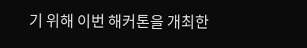기 위해 이번 해커톤을 개최한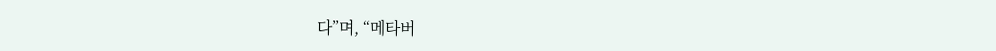다”며, “메타버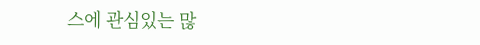스에 관심있는 많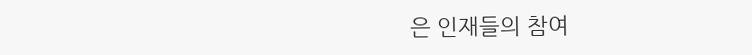은 인재들의 참여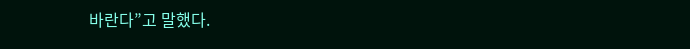바란다”고 말했다.